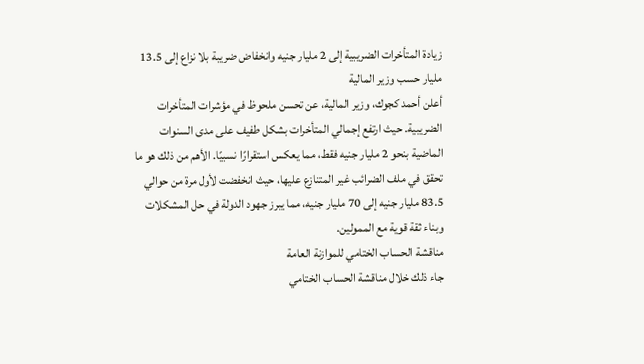زيادة المتأخرات الضريبية إلى 2 مليار جنيه وانخفاض ضريبة بلا نزاع إلى 13.5 مليار حسب وزير المالية
أعلن أحمد كجوك، وزير المالية، عن تحسن ملحوظ في مؤشرات المتأخرات الضريبية. حيث ارتفع إجمالي المتأخرات بشكل طفيف على مدى السنوات الماضية بنحو 2 مليار جنيه فقط، مما يعكس استقرارًا نسبيًا. الأهم من ذلك هو ما تحقق في ملف الضرائب غير المتنازع عليها، حيث انخفضت لأول مرة من حوالي 83.5 مليار جنيه إلى 70 مليار جنيه، مما يبرز جهود الدولة في حل المشكلات وبناء ثقة قوية مع الممولين.
مناقشة الحساب الختامي للموازنة العامة
جاء ذلك خلال مناقشة الحساب الختامي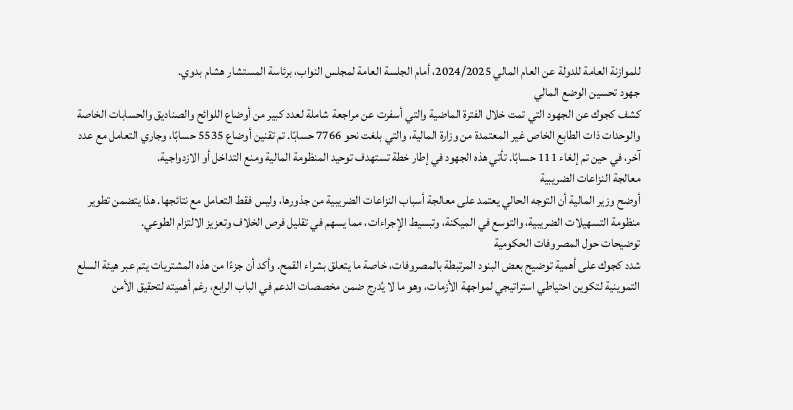للموازنة العامة للدولة عن العام المالي 2024/2025، أمام الجلسة العامة لمجلس النواب، برئاسة المستشار هشام بدوي.
جهود تحسين الوضع المالي
كشف كجوك عن الجهود التي تمت خلال الفترة الماضية والتي أسفرت عن مراجعة شاملة لعدد كبير من أوضاع اللوائح والصناديق والحسابات الخاصة والوحدات ذات الطابع الخاص غير المعتمدة من وزارة المالية، والتي بلغت نحو 7766 حسابًا. تم تقنين أوضاع 5535 حسابًا، وجاري التعامل مع عدد آخر، في حين تم إلغاء 111 حسابًا. تأتي هذه الجهود في إطار خطة تستهدف توحيد المنظومة المالية ومنع التداخل أو الازدواجية.
معالجة النزاعات الضريبية
أوضح وزير المالية أن التوجه الحالي يعتمد على معالجة أسباب النزاعات الضريبية من جذورها، وليس فقط التعامل مع نتائجها. هذا يتضمن تطوير منظومة التسهيلات الضريبية، والتوسع في الميكنة، وتبسيط الإجراءات، مما يسهم في تقليل فرص الخلاف وتعزيز الالتزام الطوعي.
توضيحات حول المصروفات الحكومية
شدد كجوك على أهمية توضيح بعض البنود المرتبطة بالمصروفات، خاصة ما يتعلق بشراء القمح. وأكد أن جزءًا من هذه المشتريات يتم عبر هيئة السلع التموينية لتكوين احتياطي استراتيجي لمواجهة الأزمات، وهو ما لا يُدرج ضمن مخصصات الدعم في الباب الرابع، رغم أهميته لتحقيق الأمن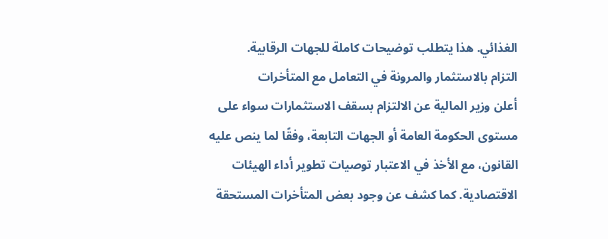الغذائي. هذا يتطلب توضيحات كاملة للجهات الرقابية.
التزام بالاستثمار والمرونة في التعامل مع المتأخرات
أعلن وزير المالية عن الالتزام بسقف الاستثمارات سواء على مستوى الحكومة العامة أو الجهات التابعة، وفقًا لما ينص عليه القانون، مع الأخذ في الاعتبار توصيات تطوير أداء الهيئات الاقتصادية. كما كشف عن وجود بعض المتأخرات المستحقة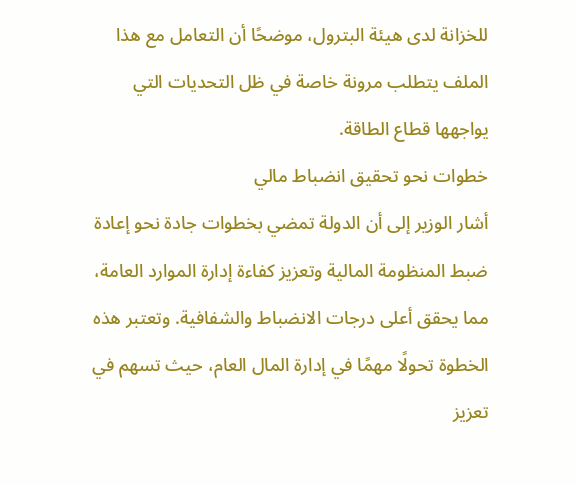للخزانة لدى هيئة البترول، موضحًا أن التعامل مع هذا الملف يتطلب مرونة خاصة في ظل التحديات التي يواجهها قطاع الطاقة.
خطوات نحو تحقيق انضباط مالي
أشار الوزير إلى أن الدولة تمضي بخطوات جادة نحو إعادة ضبط المنظومة المالية وتعزيز كفاءة إدارة الموارد العامة، مما يحقق أعلى درجات الانضباط والشفافية. وتعتبر هذه الخطوة تحولًا مهمًا في إدارة المال العام، حيث تسهم في تعزيز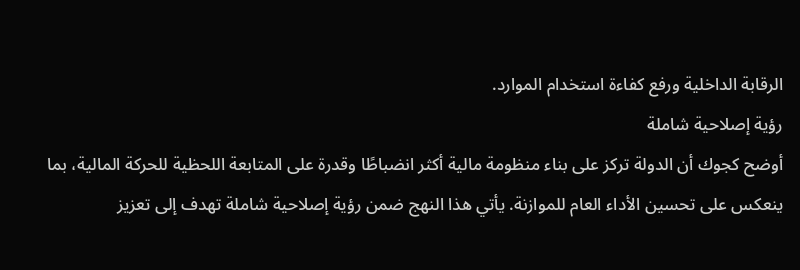الرقابة الداخلية ورفع كفاءة استخدام الموارد.
رؤية إصلاحية شاملة
أوضح كجوك أن الدولة تركز على بناء منظومة مالية أكثر انضباطًا وقدرة على المتابعة اللحظية للحركة المالية، بما ينعكس على تحسين الأداء العام للموازنة. يأتي هذا النهج ضمن رؤية إصلاحية شاملة تهدف إلى تعزيز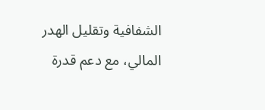الشفافية وتقليل الهدر المالي، مع دعم قدرة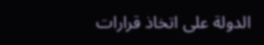الدولة على اتخاذ قرارات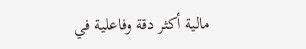مالية أكثر دقة وفاعلية في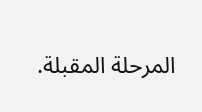المرحلة المقبلة.